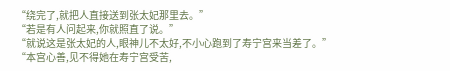“绕完了,就把人直接送到张太妃那里去。”
“若是有人问起来,你就照直了说。”
“就说这是张太妃的人,眼神儿不太好,不小心跑到了寿宁宫来当差了。”
“本宫心善,见不得她在寿宁宫受苦,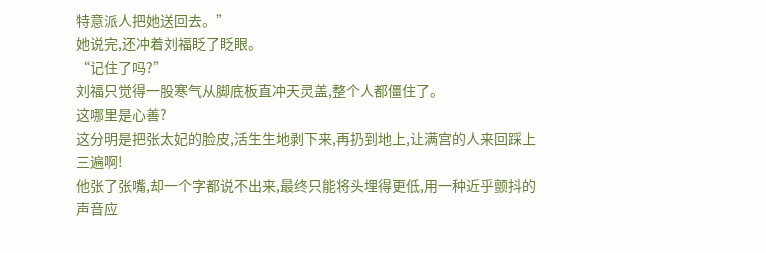特意派人把她送回去。”
她说完,还冲着刘福眨了眨眼。
“记住了吗?”
刘福只觉得一股寒气从脚底板直冲天灵盖,整个人都僵住了。
这哪里是心善?
这分明是把张太妃的脸皮,活生生地剥下来,再扔到地上,让满宫的人来回踩上三遍啊!
他张了张嘴,却一个字都说不出来,最终只能将头埋得更低,用一种近乎颤抖的声音应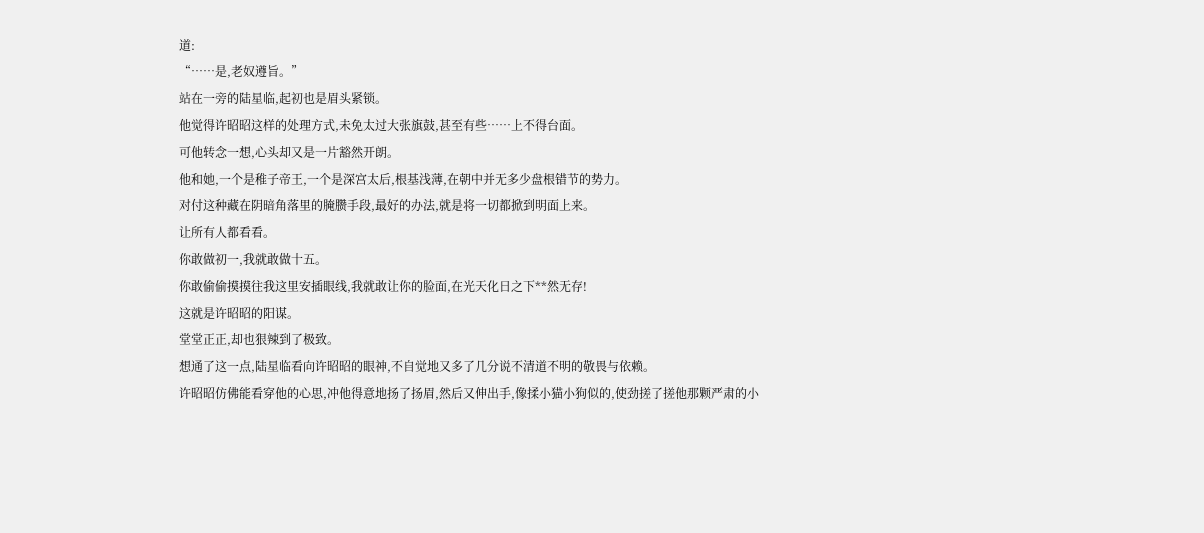道:
“……是,老奴遵旨。”
站在一旁的陆星临,起初也是眉头紧锁。
他觉得许昭昭这样的处理方式,未免太过大张旗鼓,甚至有些……上不得台面。
可他转念一想,心头却又是一片豁然开朗。
他和她,一个是稚子帝王,一个是深宫太后,根基浅薄,在朝中并无多少盘根错节的势力。
对付这种藏在阴暗角落里的腌臜手段,最好的办法,就是将一切都掀到明面上来。
让所有人都看看。
你敢做初一,我就敢做十五。
你敢偷偷摸摸往我这里安插眼线,我就敢让你的脸面,在光天化日之下**然无存!
这就是许昭昭的阳谋。
堂堂正正,却也狠辣到了极致。
想通了这一点,陆星临看向许昭昭的眼神,不自觉地又多了几分说不清道不明的敬畏与依赖。
许昭昭仿佛能看穿他的心思,冲他得意地扬了扬眉,然后又伸出手,像揉小猫小狗似的,使劲搓了搓他那颗严肃的小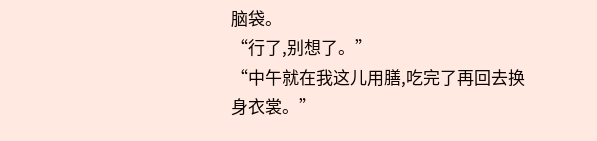脑袋。
“行了,别想了。”
“中午就在我这儿用膳,吃完了再回去换身衣裳。”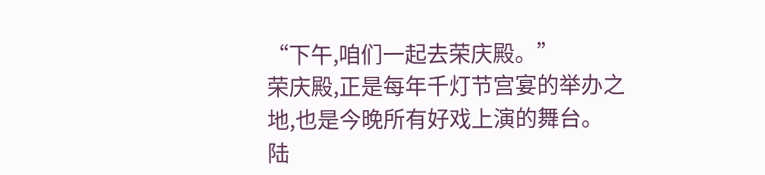“下午,咱们一起去荣庆殿。”
荣庆殿,正是每年千灯节宫宴的举办之地,也是今晚所有好戏上演的舞台。
陆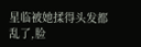星临被她揉得头发都乱了,脸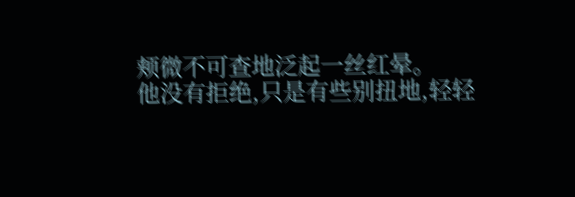颊微不可查地泛起一丝红晕。
他没有拒绝,只是有些别扭地,轻轻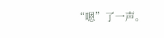“嗯”了一声。